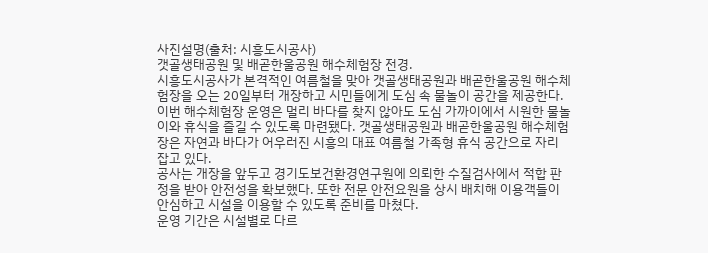사진설명(출처: 시흥도시공사)
갯골생태공원 및 배곧한울공원 해수체험장 전경.
시흥도시공사가 본격적인 여름철을 맞아 갯골생태공원과 배곧한울공원 해수체험장을 오는 20일부터 개장하고 시민들에게 도심 속 물놀이 공간을 제공한다.
이번 해수체험장 운영은 멀리 바다를 찾지 않아도 도심 가까이에서 시원한 물놀이와 휴식을 즐길 수 있도록 마련됐다. 갯골생태공원과 배곧한울공원 해수체험장은 자연과 바다가 어우러진 시흥의 대표 여름철 가족형 휴식 공간으로 자리 잡고 있다.
공사는 개장을 앞두고 경기도보건환경연구원에 의뢰한 수질검사에서 적합 판정을 받아 안전성을 확보했다. 또한 전문 안전요원을 상시 배치해 이용객들이 안심하고 시설을 이용할 수 있도록 준비를 마쳤다.
운영 기간은 시설별로 다르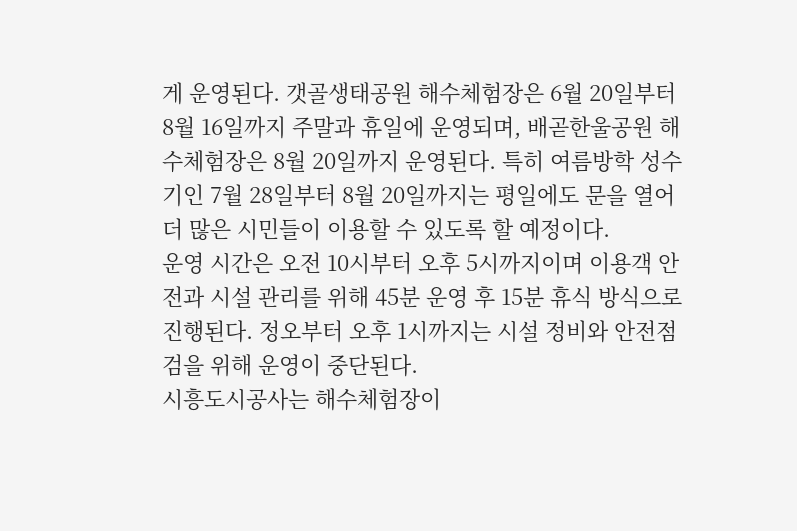게 운영된다. 갯골생태공원 해수체험장은 6월 20일부터 8월 16일까지 주말과 휴일에 운영되며, 배곧한울공원 해수체험장은 8월 20일까지 운영된다. 특히 여름방학 성수기인 7월 28일부터 8월 20일까지는 평일에도 문을 열어 더 많은 시민들이 이용할 수 있도록 할 예정이다.
운영 시간은 오전 10시부터 오후 5시까지이며 이용객 안전과 시설 관리를 위해 45분 운영 후 15분 휴식 방식으로 진행된다. 정오부터 오후 1시까지는 시설 정비와 안전점검을 위해 운영이 중단된다.
시흥도시공사는 해수체험장이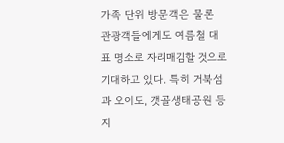가족 단위 방문객은 물론 관광객들에게도 여름철 대표 명소로 자리매김할 것으로 기대하고 있다. 특히 거북섬과 오이도, 갯골생태공원 등 지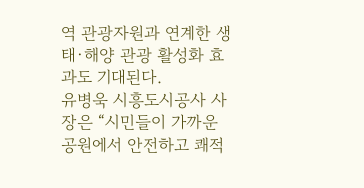역 관광자원과 연계한 생태·해양 관광 활성화 효과도 기대된다.
유병욱 시흥도시공사 사장은 “시민들이 가까운 공원에서 안전하고 쾌적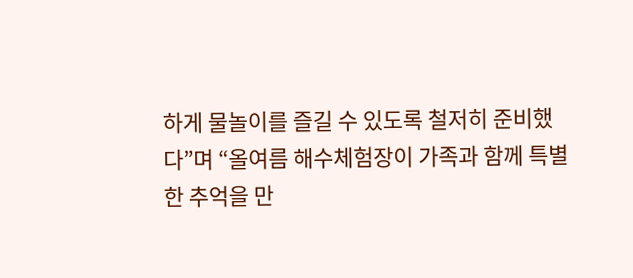하게 물놀이를 즐길 수 있도록 철저히 준비했다”며 “올여름 해수체험장이 가족과 함께 특별한 추억을 만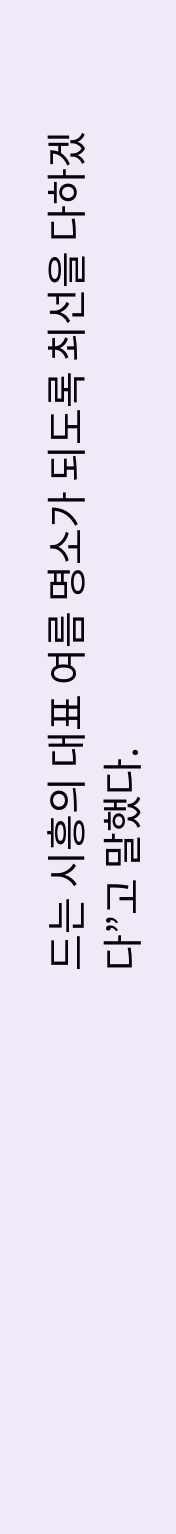드는 시흥의 대표 여름 명소가 되도록 최선을 다하겠다”고 말했다.